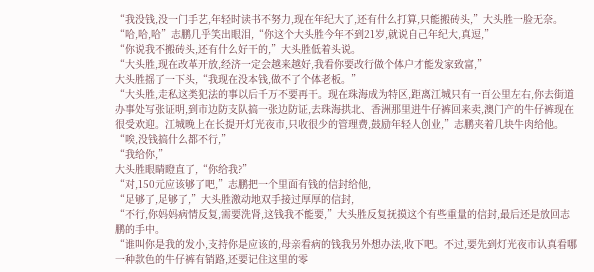“我没钱,没一门手艺,年轻时读书不努力,现在年纪大了,还有什么打算,只能搬砖头,”大头胜一脸无奈。
“哈,哈,哈”志鹏几乎笑出眼泪,“你这个大头胜今年不到21岁,就说自己年纪大,真逗,”
“你说我不搬砖头,还有什么好干的,”大头胜低着头说。
“大头胜,现在改革开放,经济一定会越来越好,我看你要改行做个体户才能发家致富,”
大头胜摇了一下头,“我现在没本钱,做不了个体老板。”
“大头胜,走私这类犯法的事以后千万不要再干。现在珠海成为特区,距离江城只有一百公里左右,你去街道办事处写张证明,到市边防支队搞一张边防证,去珠海拱北、香洲那里进牛仔裤回来卖,澳门产的牛仔裤现在很受欢迎。江城晚上在长提开灯光夜市,只收很少的管理费,鼓励年轻人创业,”志鹏夹着几块牛肉给他。
“唉,没钱搞什么都不行,”
“我给你,”
大头胜眼睛瞪直了,“你给我?”
“对,150元应该够了吧,”志鹏把一个里面有钱的信封给他,
“足够了,足够了,”大头胜激动地双手接过厚厚的信封,
“不行,你妈妈病情反复,需要洗肾,这钱我不能要,”大头胜反复抚摸这个有些重量的信封,最后还是放回志鹏的手中。
“谁叫你是我的发小,支持你是应该的,母亲看病的钱我另外想办法,收下吧。不过,要先到灯光夜市认真看哪一种款色的牛仔裤有销路,还要记住这里的零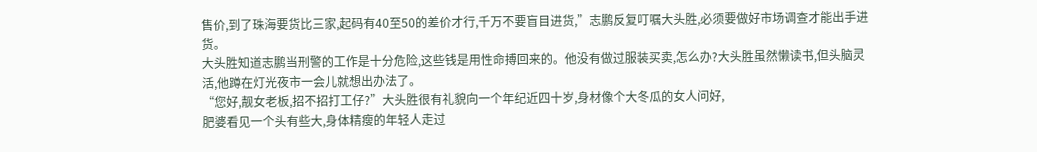售价,到了珠海要货比三家,起码有40至50的差价才行,千万不要盲目进货,”志鹏反复叮嘱大头胜,必须要做好市场调查才能出手进货。
大头胜知道志鹏当刑警的工作是十分危险,这些钱是用性命搏回来的。他没有做过服装买卖,怎么办?大头胜虽然懒读书,但头脑灵活,他蹲在灯光夜市一会儿就想出办法了。
“您好,靓女老板,招不招打工仔?”大头胜很有礼貌向一个年纪近四十岁,身材像个大冬瓜的女人问好,
肥婆看见一个头有些大,身体精瘦的年轻人走过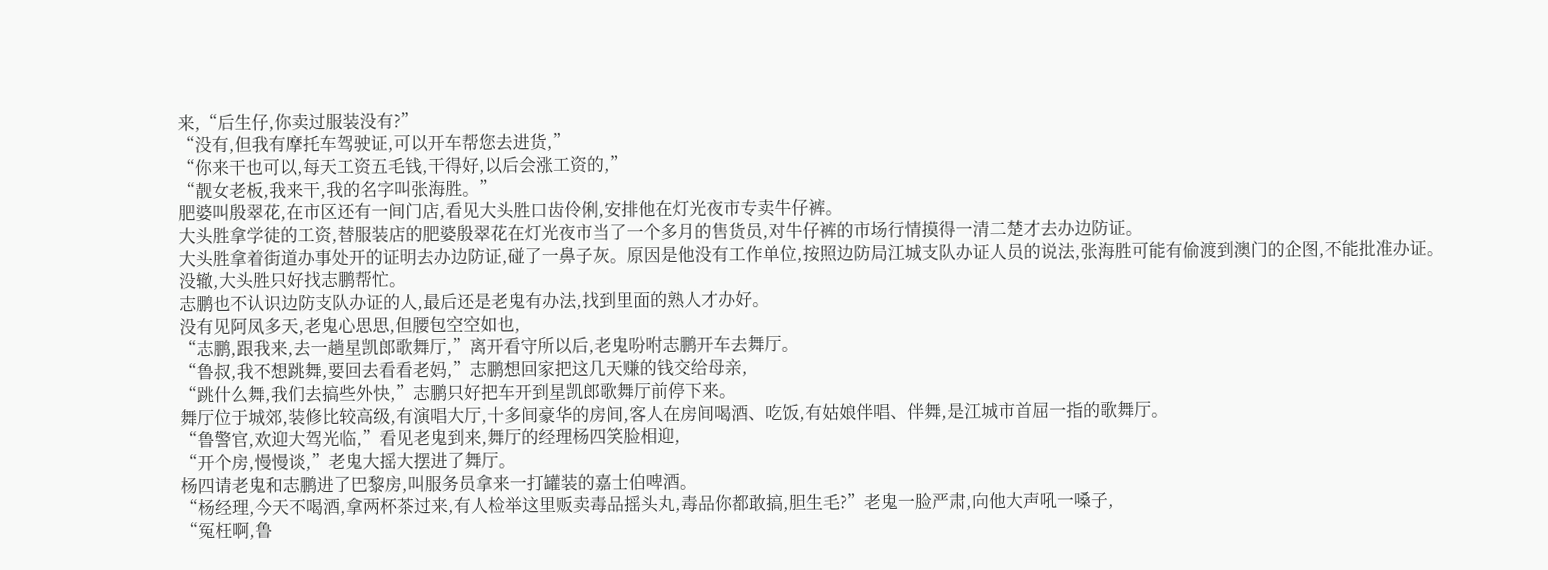来,“后生仔,你卖过服装没有?”
“没有,但我有摩托车驾驶证,可以开车帮您去进货,”
“你来干也可以,每天工资五毛钱,干得好,以后会涨工资的,”
“靓女老板,我来干,我的名字叫张海胜。”
肥婆叫殷翠花,在市区还有一间门店,看见大头胜口齿伶俐,安排他在灯光夜市专卖牛仔裤。
大头胜拿学徒的工资,替服装店的肥婆殷翠花在灯光夜市当了一个多月的售货员,对牛仔裤的市场行情摸得一清二楚才去办边防证。
大头胜拿着街道办事处开的证明去办边防证,碰了一鼻子灰。原因是他没有工作单位,按照边防局江城支队办证人员的说法,张海胜可能有偷渡到澳门的企图,不能批准办证。
没辙,大头胜只好找志鹏帮忙。
志鹏也不认识边防支队办证的人,最后还是老鬼有办法,找到里面的熟人才办好。
没有见阿凤多天,老鬼心思思,但腰包空空如也,
“志鹏,跟我来,去一趟星凯郎歌舞厅,”离开看守所以后,老鬼吩咐志鹏开车去舞厅。
“鲁叔,我不想跳舞,要回去看看老妈,”志鹏想回家把这几天赚的钱交给母亲,
“跳什么舞,我们去搞些外快,”志鹏只好把车开到星凯郎歌舞厅前停下来。
舞厅位于城郊,装修比较高级,有演唱大厅,十多间豪华的房间,客人在房间喝酒、吃饭,有姑娘伴唱、伴舞,是江城市首屈一指的歌舞厅。
“鲁警官,欢迎大驾光临,”看见老鬼到来,舞厅的经理杨四笑脸相迎,
“开个房,慢慢谈,”老鬼大摇大摆进了舞厅。
杨四请老鬼和志鹏进了巴黎房,叫服务员拿来一打罐装的嘉士伯啤酒。
“杨经理,今天不喝酒,拿两杯茶过来,有人检举这里贩卖毒品摇头丸,毒品你都敢搞,胆生毛?”老鬼一脸严肃,向他大声吼一嗓子,
“冤枉啊,鲁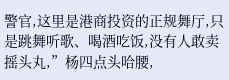警官,这里是港商投资的正规舞厅,只是跳舞听歌、喝酒吃饭,没有人敢卖摇头丸,”杨四点头哈腰,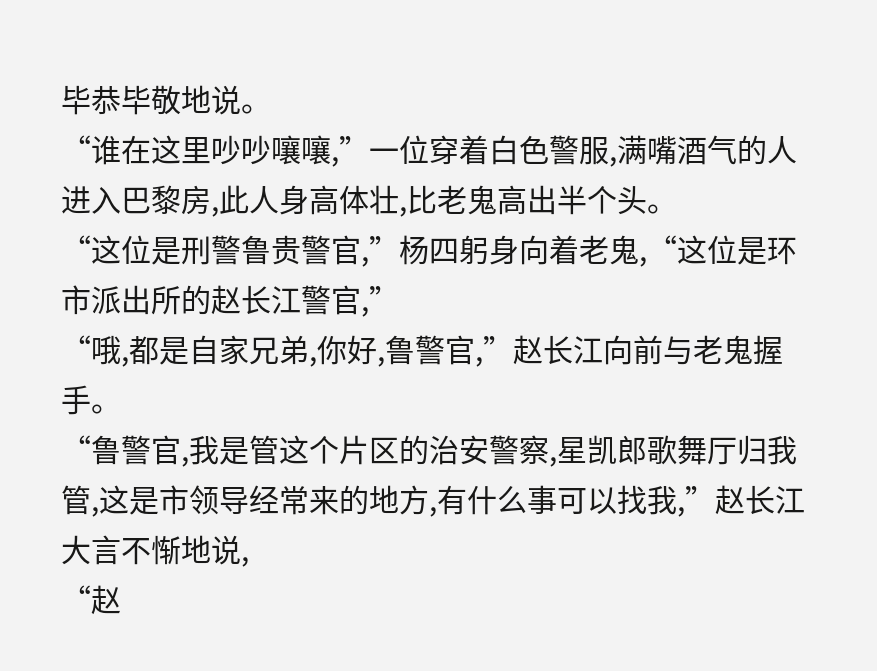毕恭毕敬地说。
“谁在这里吵吵嚷嚷,”一位穿着白色警服,满嘴酒气的人进入巴黎房,此人身高体壮,比老鬼高出半个头。
“这位是刑警鲁贵警官,”杨四躬身向着老鬼,“这位是环市派出所的赵长江警官,”
“哦,都是自家兄弟,你好,鲁警官,”赵长江向前与老鬼握手。
“鲁警官,我是管这个片区的治安警察,星凯郎歌舞厅归我管,这是市领导经常来的地方,有什么事可以找我,”赵长江大言不惭地说,
“赵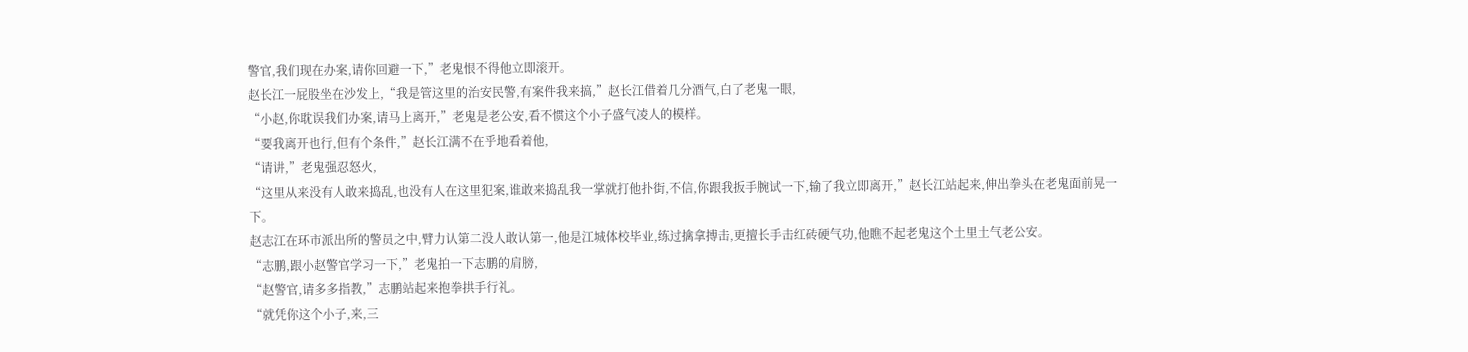警官,我们现在办案,请你回避一下,”老鬼恨不得他立即滚开。
赵长江一屁股坐在沙发上,“我是管这里的治安民警,有案件我来搞,”赵长江借着几分酒气,白了老鬼一眼,
“小赵,你耽误我们办案,请马上离开,”老鬼是老公安,看不惯这个小子盛气凌人的模样。
“要我离开也行,但有个条件,”赵长江满不在乎地看着他,
“请讲,”老鬼强忍怒火,
“这里从来没有人敢来捣乱,也没有人在这里犯案,谁敢来捣乱我一掌就打他扑街,不信,你跟我扳手腕试一下,输了我立即离开,”赵长江站起来,伸出拳头在老鬼面前晃一下。
赵志江在环市派出所的警员之中,臂力认第二没人敢认第一,他是江城体校毕业,练过擒拿搏击,更擅长手击红砖硬气功,他瞧不起老鬼这个土里土气老公安。
“志鹏,跟小赵警官学习一下,”老鬼拍一下志鹏的肩膀,
“赵警官,请多多指教,”志鹏站起来抱拳拱手行礼。
“就凭你这个小子,来,三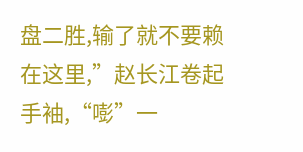盘二胜,输了就不要赖在这里,”赵长江卷起手袖,“嘭”一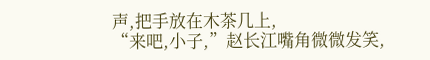声,把手放在木茶几上,
“来吧,小子,”赵长江嘴角微微发笑,